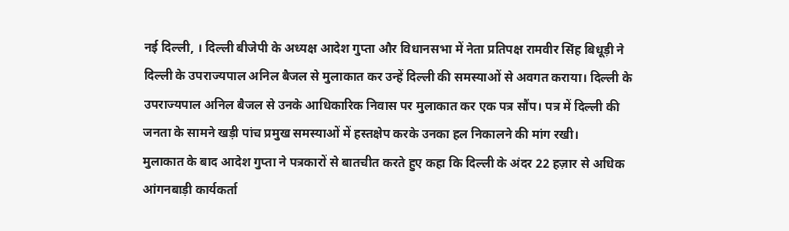नई दिल्ली, । दिल्ली बीजेपी के अध्यक्ष आदेश गुप्ता और विधानसभा में नेता प्रतिपक्ष रामवीर सिंह बिधूड़ी ने दिल्ली के उपराज्यपाल अनिल बैजल से मुलाकात कर उन्हें दिल्ली की समस्याओं से अवगत कराया। दिल्ली के उपराज्यपाल अनिल बैजल से उनके आधिकारिक निवास पर मुलाकात कर एक पत्र सौंप। पत्र में दिल्ली की जनता के सामने खड़ी पांच प्रमुख समस्याओं में हस्तक्षेप करके उनका हल निकालने की मांग रखी।
मुलाकात के बाद आदेश गुप्ता ने पत्रकारों से बातचीत करते हुए कहा कि दिल्ली के अंदर 22 हज़ार से अधिक आंगनबाड़ी कार्यकर्ता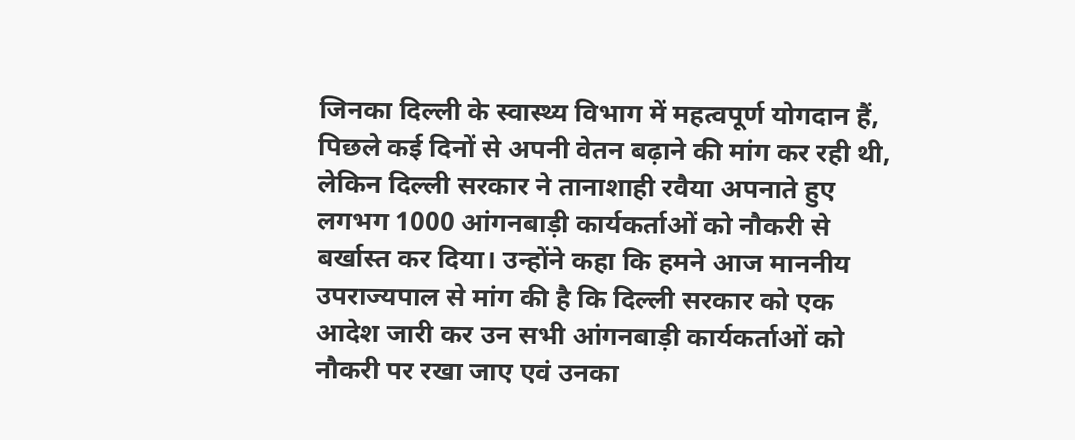जिनका दिल्ली के स्वास्थ्य विभाग में महत्वपूर्ण योगदान हैं, पिछले कई दिनों से अपनी वेतन बढ़ाने की मांग कर रही थी, लेकिन दिल्ली सरकार ने तानाशाही रवैया अपनाते हुए लगभग 1000 आंगनबाड़ी कार्यकर्ताओं को नौकरी से बर्खास्त कर दिया। उन्होंने कहा कि हमने आज माननीय उपराज्यपाल से मांग की है कि दिल्ली सरकार को एक आदेश जारी कर उन सभी आंगनबाड़ी कार्यकर्ताओं को नौकरी पर रखा जाए एवं उनका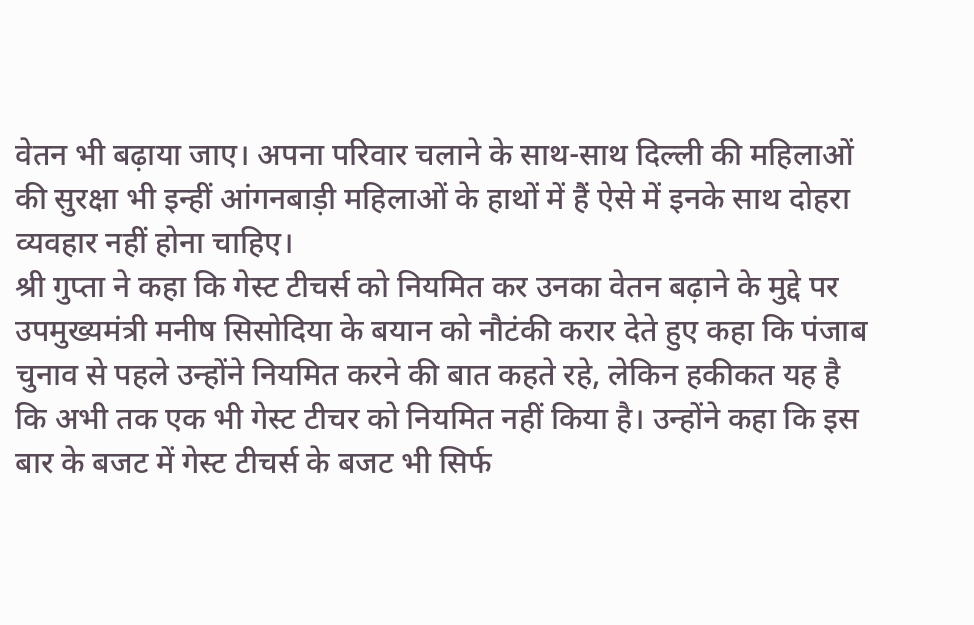वेतन भी बढ़ाया जाए। अपना परिवार चलाने के साथ-साथ दिल्ली की महिलाओं की सुरक्षा भी इन्हीं आंगनबाड़ी महिलाओं के हाथों में हैं ऐसे में इनके साथ दोहरा व्यवहार नहीं होना चाहिए।
श्री गुप्ता ने कहा कि गेस्ट टीचर्स को नियमित कर उनका वेतन बढ़ाने के मुद्दे पर उपमुख्यमंत्री मनीष सिसोदिया के बयान को नौटंकी करार देते हुए कहा कि पंजाब चुनाव से पहले उन्होंने नियमित करने की बात कहते रहे, लेकिन हकीकत यह है कि अभी तक एक भी गेस्ट टीचर को नियमित नहीं किया है। उन्होंने कहा कि इस बार के बजट में गेस्ट टीचर्स के बजट भी सिर्फ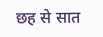छह से सात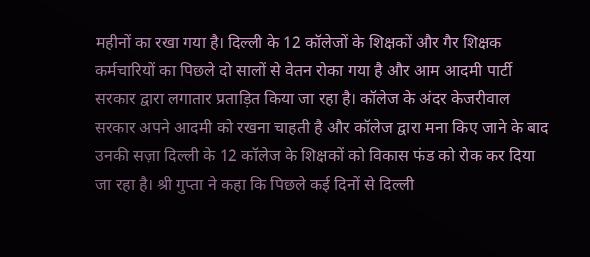महीनों का रखा गया है। दिल्ली के 12 कॉलेजों के शिक्षकों और गैर शिक्षक कर्मचारियों का पिछले दो सालों से वेतन रोका गया है और आम आदमी पार्टी सरकार द्वारा लगातार प्रताड़ित किया जा रहा है। कॉलेज के अंदर केजरीवाल सरकार अपने आदमी को रखना चाहती है और कॉलेज द्वारा मना किए जाने के बाद उनकी सज़ा दिल्ली के 12 कॉलेज के शिक्षकों को विकास फंड को रोक कर दिया जा रहा है। श्री गुप्ता ने कहा कि पिछले कई दिनों से दिल्ली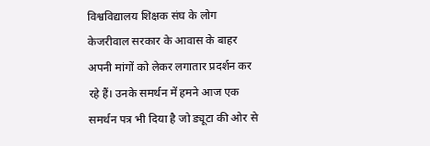विश्वविद्यालय शिक्षक संघ के लोग केजरीवाल सरकार के आवास के बाहर अपनी मांगों को लेकर लगातार प्रदर्शन कर रहे हैं। उनके समर्थन में हमने आज एक समर्थन पत्र भी दिया है जो ड्यूटा की ओर से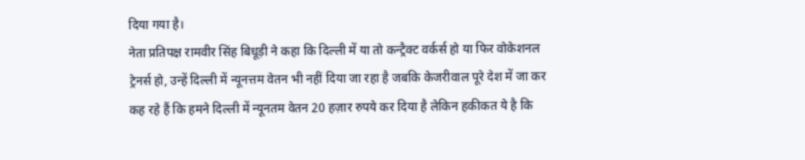दिया गया है।
नेता प्रतिपक्ष रामवीर सिंह बिधूड़ी ने कहा कि दिल्ली में या तो कन्ट्रैक्ट वर्कर्स हो या फिर वोकेशनल ट्रेनर्स हो, उन्हें दिल्ली में न्यूनत्तम वेतन भी नहीं दिया जा रहा है जबकि केजरीवाल पूरे देश में जा कर कह रहे हैं कि हमने दिल्ली में न्यूनतम वेतन 20 हज़ार रुपये कर दिया है लेकिन हकीकत ये है कि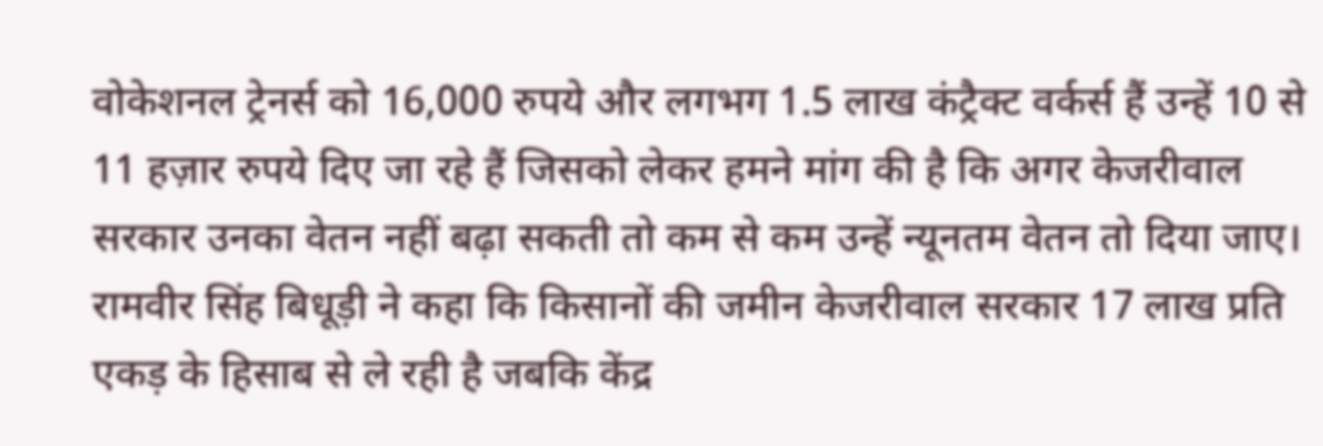वोकेशनल ट्रेनर्स को 16,000 रुपये और लगभग 1.5 लाख कंट्रैक्ट वर्कर्स हैं उन्हें 10 से 11 हज़ार रुपये दिए जा रहे हैं जिसको लेकर हमने मांग की है कि अगर केजरीवाल सरकार उनका वेतन नहीं बढ़ा सकती तो कम से कम उन्हें न्यूनतम वेतन तो दिया जाए।
रामवीर सिंह बिधूड़ी ने कहा कि किसानों की जमीन केजरीवाल सरकार 17 लाख प्रति एकड़ के हिसाब से ले रही है जबकि केंद्र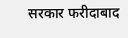सरकार फरीदाबाद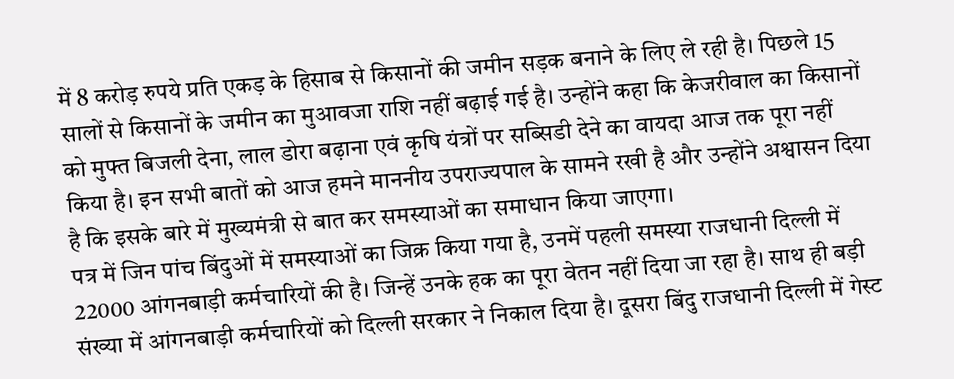में 8 करोड़ रुपये प्रति एकड़ के हिसाब से किसानों की जमीन सड़क बनाने के लिए ले रही है। पिछले 15 सालों से किसानों के जमीन का मुआवजा राशि नहीं बढ़ाई गई है। उन्होंने कहा कि केजरीवाल का किसानों को मुफ्त बिजली देना, लाल डोरा बढ़ाना एवं कृषि यंत्रों पर सब्सिडी देने का वायदा आज तक पूरा नहीं किया है। इन सभी बातों को आज हमने माननीय उपराज्यपाल के सामने रखी है और उन्होंने अश्वासन दिया है कि इसके बारे में मुख्यमंत्री से बात कर समस्याओं का समाधान किया जाएगा।
पत्र में जिन पांच बिंदुओं में समस्याओं का जिक्र किया गया है, उनमें पहली समस्या राजधानी दिल्ली में 22000 आंगनबाड़ी कर्मचारियों की है। जिन्हें उनके हक का पूरा वेतन नहीं दिया जा रहा है। साथ ही बड़ी संख्या में आंगनबाड़ी कर्मचारियों को दिल्ली सरकार ने निकाल दिया है। दूसरा बिंदु राजधानी दिल्ली में गेस्ट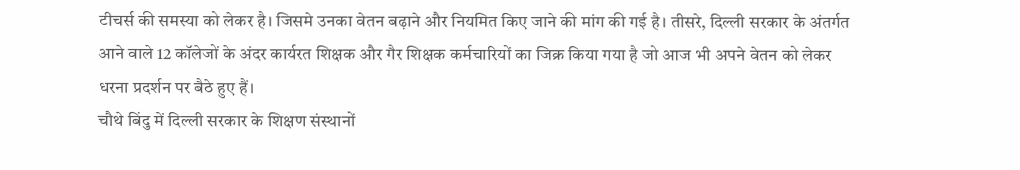टीचर्स की समस्या को लेकर है। जिसमे उनका वेतन बढ़ाने और नियमित किए जाने की मांग की गई है। तीसरे, दिल्ली सरकार के अंतर्गत आने वाले 12 कॉलेजों के अंदर कार्यरत शिक्षक और गैर शिक्षक कर्मचारियों का जिक्र किया गया है जो आज भी अपने वेतन को लेकर धरना प्रदर्शन पर बैठे हुए हैं।
चौथे बिंदु में दिल्ली सरकार के शिक्षण संस्थानों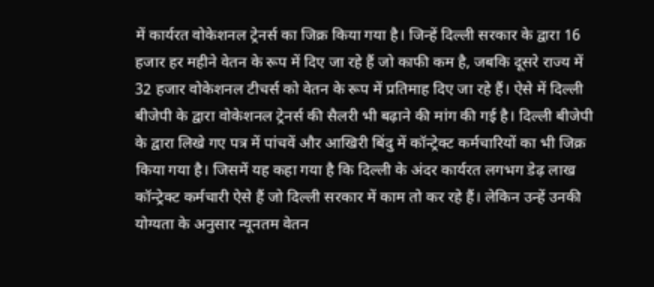में कार्यरत वोकेशनल ट्रेनर्स का जिक्र किया गया है। जिन्हें दिल्ली सरकार के द्वारा 16 हजार हर महीने वेतन के रूप में दिए जा रहे हैं जो काफी कम है, जबकि दूसरे राज्य में 32 हजार वोकेशनल टीचर्स को वेतन के रूप में प्रतिमाह दिए जा रहे हैं। ऐसे में दिल्ली बीजेपी के द्वारा वोकेशनल ट्रेनर्स की सैलरी भी बढ़ाने की मांग की गई है। दिल्ली बीजेपी के द्वारा लिखे गए पत्र में पांचवें और आखिरी बिंदु में कॉन्ट्रेक्ट कर्मचारियों का भी जिक्र किया गया है। जिसमें यह कहा गया है कि दिल्ली के अंदर कार्यरत लगभग डेढ़ लाख कॉन्ट्रेक्ट कर्मचारी ऐसे हैं जो दिल्ली सरकार में काम तो कर रहे हैं। लेकिन उन्हें उनकी योग्यता के अनुसार न्यूनतम वेतन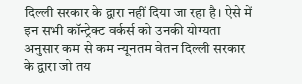दिल्ली सरकार के द्वारा नहीं दिया जा रहा है। ऐसे में इन सभी कॉन्ट्रेक्ट वर्कर्स को उनकी योग्यता अनुसार कम से कम न्यूनतम वेतन दिल्ली सरकार के द्वारा जो तय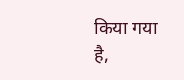किया गया है,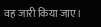वह जारी किया जाए।